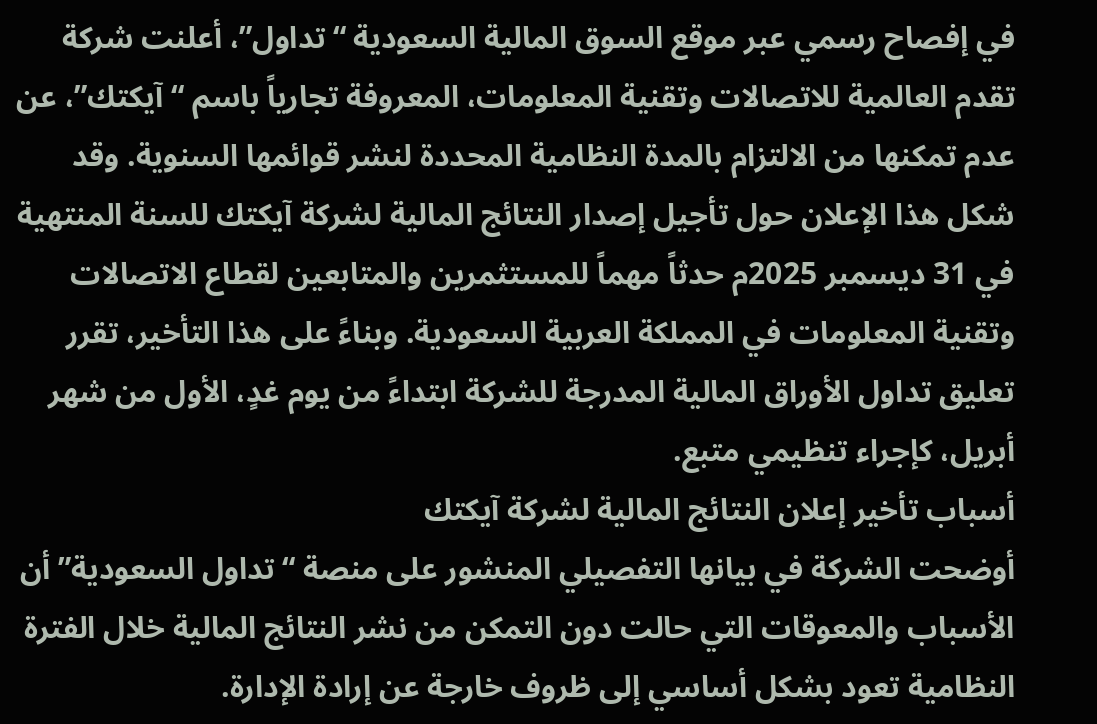في إفصاح رسمي عبر موقع السوق المالية السعودية “تداول”، أعلنت شركة تقدم العالمية للاتصالات وتقنية المعلومات، المعروفة تجارياً باسم “آيكتك”، عن عدم تمكنها من الالتزام بالمدة النظامية المحددة لنشر قوائمها السنوية. وقد شكل هذا الإعلان حول تأجيل إصدار النتائج المالية لشركة آيكتك للسنة المنتهية في 31 ديسمبر 2025م حدثاً مهماً للمستثمرين والمتابعين لقطاع الاتصالات وتقنية المعلومات في المملكة العربية السعودية. وبناءً على هذا التأخير، تقرر تعليق تداول الأوراق المالية المدرجة للشركة ابتداءً من يوم غدٍ، الأول من شهر أبريل، كإجراء تنظيمي متبع.
أسباب تأخير إعلان النتائج المالية لشركة آيكتك
أوضحت الشركة في بيانها التفصيلي المنشور على منصة “تداول السعودية” أن الأسباب والمعوقات التي حالت دون التمكن من نشر النتائج المالية خلال الفترة النظامية تعود بشكل أساسي إلى ظروف خارجة عن إرادة الإدارة.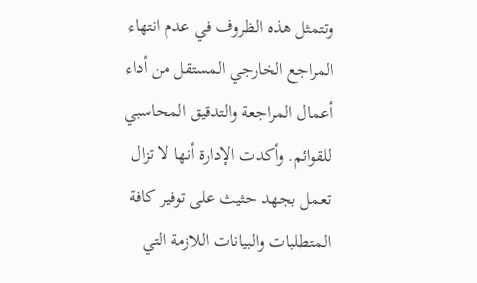وتتمثل هذه الظروف في عدم انتهاء المراجع الخارجي المستقل من أداء أعمال المراجعة والتدقيق المحاسبي للقوائم. وأكدت الإدارة أنها لا تزال تعمل بجهد حثيث على توفير كافة المتطلبات والبيانات اللازمة التي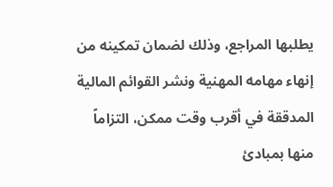يطلبها المراجع، وذلك لضمان تمكينه من إنهاء مهامه المهنية ونشر القوائم المالية المدققة في أقرب وقت ممكن، التزاماً منها بمبادئ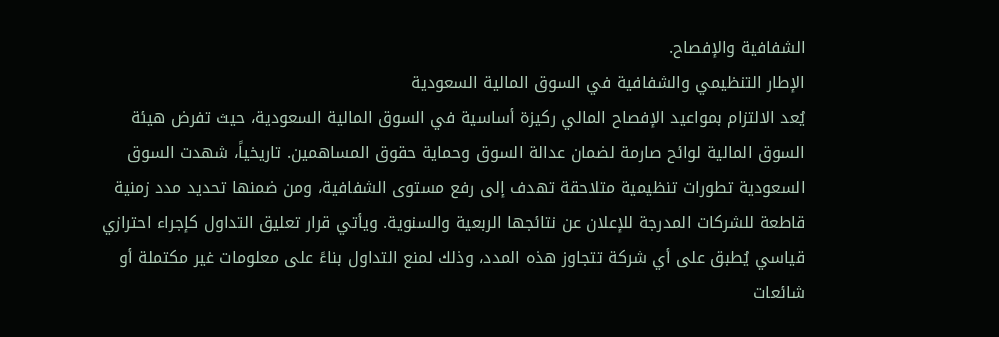الشفافية والإفصاح.
الإطار التنظيمي والشفافية في السوق المالية السعودية
يُعد الالتزام بمواعيد الإفصاح المالي ركيزة أساسية في السوق المالية السعودية، حيث تفرض هيئة السوق المالية لوائح صارمة لضمان عدالة السوق وحماية حقوق المساهمين. تاريخياً، شهدت السوق السعودية تطورات تنظيمية متلاحقة تهدف إلى رفع مستوى الشفافية، ومن ضمنها تحديد مدد زمنية قاطعة للشركات المدرجة للإعلان عن نتائجها الربعية والسنوية. ويأتي قرار تعليق التداول كإجراء احترازي قياسي يُطبق على أي شركة تتجاوز هذه المدد، وذلك لمنع التداول بناءً على معلومات غير مكتملة أو شائعات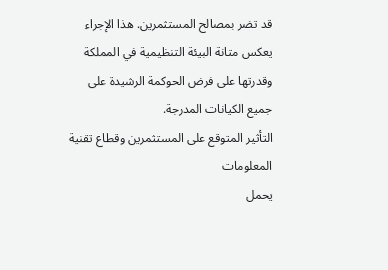قد تضر بمصالح المستثمرين. هذا الإجراء يعكس متانة البيئة التنظيمية في المملكة وقدرتها على فرض الحوكمة الرشيدة على جميع الكيانات المدرجة.
التأثير المتوقع على المستثمرين وقطاع تقنية المعلومات
يحمل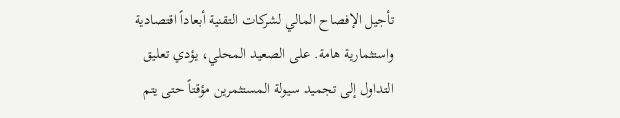تأجيل الإفصاح المالي لشركات التقنية أبعاداً اقتصادية واستثمارية هامة. على الصعيد المحلي، يؤدي تعليق التداول إلى تجميد سيولة المستثمرين مؤقتاً حتى يتم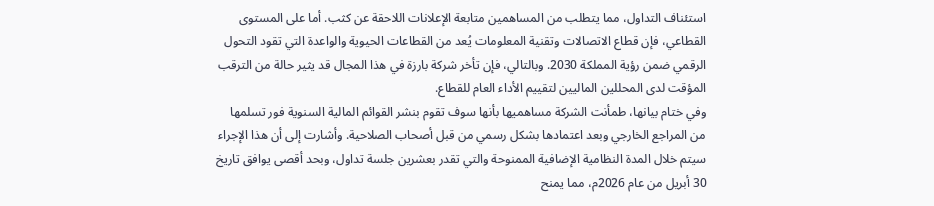استئناف التداول، مما يتطلب من المساهمين متابعة الإعلانات اللاحقة عن كثب. أما على المستوى القطاعي، فإن قطاع الاتصالات وتقنية المعلومات يُعد من القطاعات الحيوية والواعدة التي تقود التحول الرقمي ضمن رؤية المملكة 2030. وبالتالي، فإن تأخر شركة بارزة في هذا المجال قد يثير حالة من الترقب المؤقت لدى المحللين الماليين لتقييم الأداء العام للقطاع.
وفي ختام بيانها، طمأنت الشركة مساهميها بأنها سوف تقوم بنشر القوائم المالية السنوية فور تسلمها من المراجع الخارجي وبعد اعتمادها بشكل رسمي من قبل أصحاب الصلاحية. وأشارت إلى أن هذا الإجراء سيتم خلال المدة النظامية الإضافية الممنوحة والتي تقدر بعشرين جلسة تداول، وبحد أقصى يوافق تاريخ 30 أبريل من عام 2026م، مما يمنح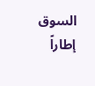السوق إطاراً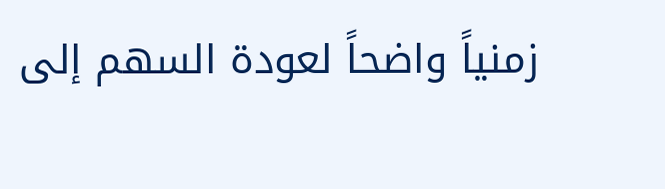زمنياً واضحاً لعودة السهم إلى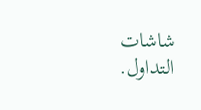شاشات التداول.